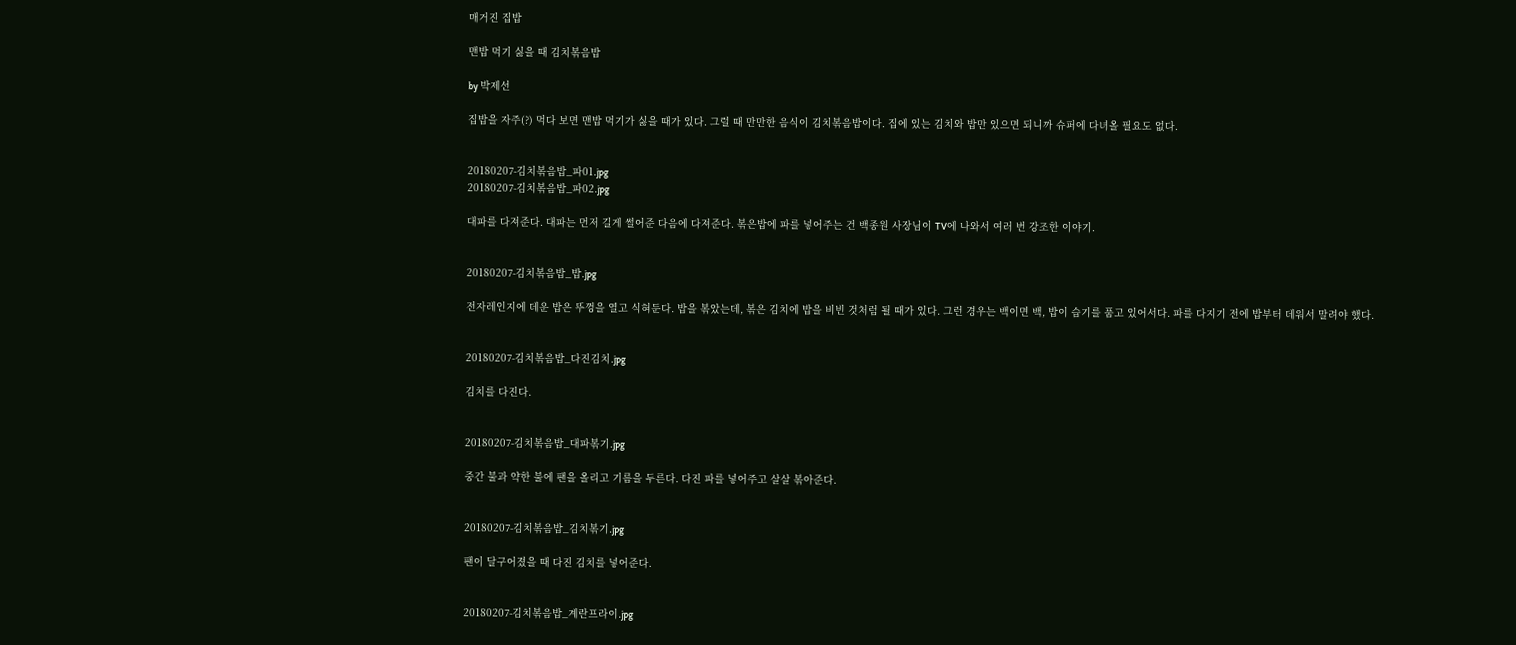매거진 집밥

맨밥 먹기 싫을 때 김치볶음밥

by 박제선

집밥을 자주(?) 먹다 보면 맨밥 먹기가 싫을 때가 있다. 그럴 때 만만한 음식이 김치볶음밥이다. 집에 있는 김치와 밥만 있으면 되니까 슈퍼에 다녀올 필요도 없다.


20180207-김치볶음밥_파01.jpg
20180207-김치볶음밥_파02.jpg

대파를 다져준다. 대파는 먼저 길게 썰어준 다음에 다져준다. 볶은밥에 파를 넣어주는 건 백종원 사장님이 TV에 나와서 여러 번 강조한 이야기.


20180207-김치볶음밥_밥.jpg

전자레인지에 데운 밥은 뚜껑을 열고 식혀둔다. 밥을 볶았는데, 볶은 김치에 밥을 비빈 것처럼 될 때가 있다. 그런 경우는 백이면 백, 밥이 습기를 품고 있어서다. 파를 다지기 전에 밥부터 데워서 말려야 했다.


20180207-김치볶음밥_다진김치.jpg

김치를 다진다.


20180207-김치볶음밥_대파볶기.jpg

중간 불과 약한 불에 팬을 올리고 기름을 두른다. 다진 파를 넣어주고 살살 볶아준다.


20180207-김치볶음밥_김치볶기.jpg

팬이 달구어졌을 때 다진 김치를 넣어준다.


20180207-김치볶음밥_계란프라이.jpg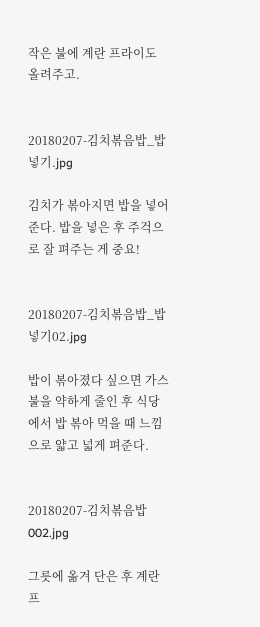작은 불에 계란 프라이도 올려주고.


20180207-김치볶음밥_밥넣기.jpg

김치가 볶아지면 밥을 넣어준다. 밥을 넣은 후 주걱으로 잘 펴주는 게 중요!


20180207-김치볶음밥_밥넣기02.jpg

밥이 볶아졌다 싶으면 가스불을 약하게 줄인 후 식당에서 밥 볶아 먹을 때 느낌으로 얇고 넓게 펴준다.


20180207-김치볶음밥002.jpg

그릇에 옮겨 단은 후 계란 프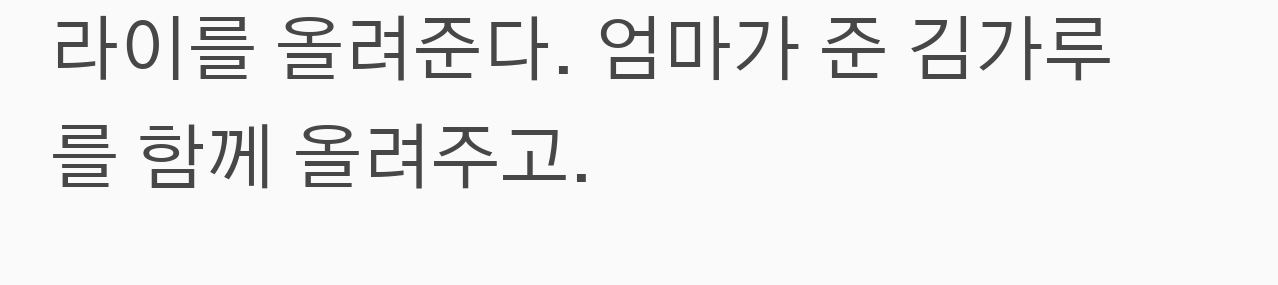라이를 올려준다. 엄마가 준 김가루를 함께 올려주고.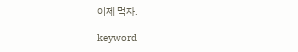이제 먹자.

keyword